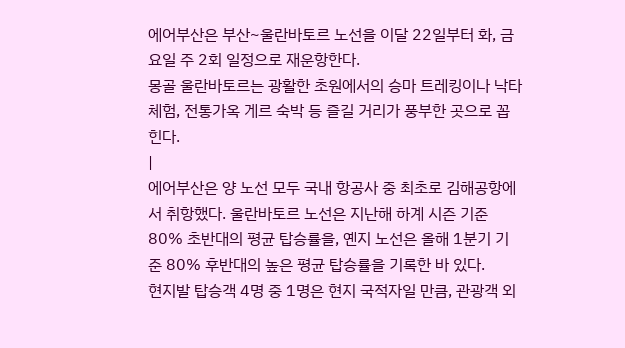에어부산은 부산~울란바토르 노선을 이달 22일부터 화, 금요일 주 2회 일정으로 재운항한다.
몽골 울란바토르는 광활한 초원에서의 승마 트레킹이나 낙타 체험, 전통가옥 게르 숙박 등 즐길 거리가 풍부한 곳으로 꼽힌다.
|
에어부산은 양 노선 모두 국내 항공사 중 최초로 김해공항에서 취항했다. 울란바토르 노선은 지난해 하계 시즌 기준 80% 초반대의 평균 탑승률을, 옌지 노선은 올해 1분기 기준 80% 후반대의 높은 평균 탑승률을 기록한 바 있다.
현지발 탑승객 4명 중 1명은 현지 국적자일 만큼, 관광객 외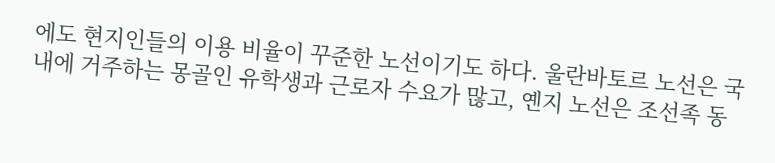에도 현지인들의 이용 비율이 꾸준한 노선이기도 하다. 울란바토르 노선은 국내에 거주하는 몽골인 유학생과 근로자 수요가 많고, 옌지 노선은 조선족 동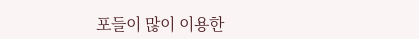포들이 많이 이용한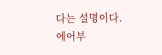다는 설명이다.
에어부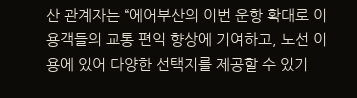산 관계자는 “에어부산의 이번 운항 확대로 이용객들의 교통 편익 향상에 기여하고, 노선 이용에 있어 다양한 선택지를 제공할 수 있기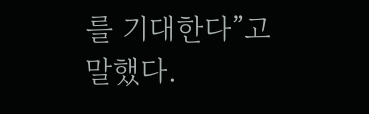를 기대한다”고 말했다.